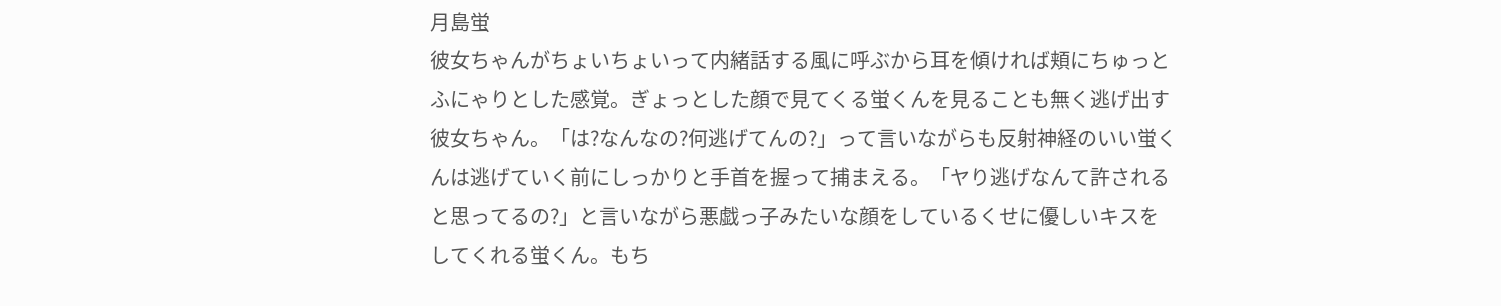月島蛍
彼女ちゃんがちょいちょいって内緒話する風に呼ぶから耳を傾ければ頬にちゅっとふにゃりとした感覚。ぎょっとした顔で見てくる蛍くんを見ることも無く逃げ出す彼女ちゃん。「は?なんなの?何逃げてんの?」って言いながらも反射神経のいい蛍くんは逃げていく前にしっかりと手首を握って捕まえる。「ヤり逃げなんて許されると思ってるの?」と言いながら悪戯っ子みたいな顔をしているくせに優しいキスをしてくれる蛍くん。もち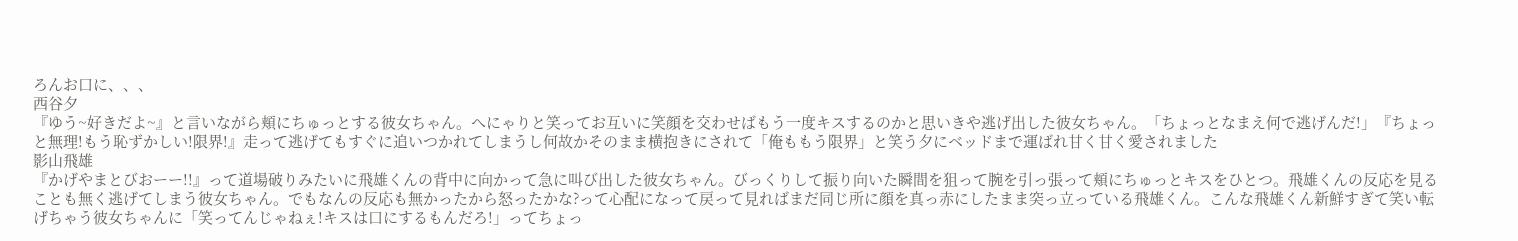ろんお口に、、、
西谷夕
『ゆう~好きだよ~』と言いながら頬にちゅっとする彼女ちゃん。へにゃりと笑ってお互いに笑顔を交わせばもう一度キスするのかと思いきや逃げ出した彼女ちゃん。「ちょっとなまえ何で逃げんだ!」『ちょっと無理!もう恥ずかしい!限界!』走って逃げてもすぐに追いつかれてしまうし何故かそのまま横抱きにされて「俺ももう限界」と笑う夕にベッドまで運ばれ甘く甘く愛されました
影山飛雄
『かげやまとびおーー!!』って道場破りみたいに飛雄くんの背中に向かって急に叫び出した彼女ちゃん。びっくりして振り向いた瞬間を狙って腕を引っ張って頬にちゅっとキスをひとつ。飛雄くんの反応を見ることも無く逃げてしまう彼女ちゃん。でもなんの反応も無かったから怒ったかな?って心配になって戻って見ればまだ同じ所に顔を真っ赤にしたまま突っ立っている飛雄くん。こんな飛雄くん新鮮すぎて笑い転げちゃう彼女ちゃんに「笑ってんじゃねぇ!キスは口にするもんだろ!」ってちょっ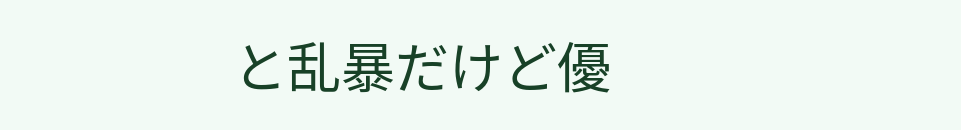と乱暴だけど優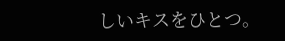しいキスをひとつ。